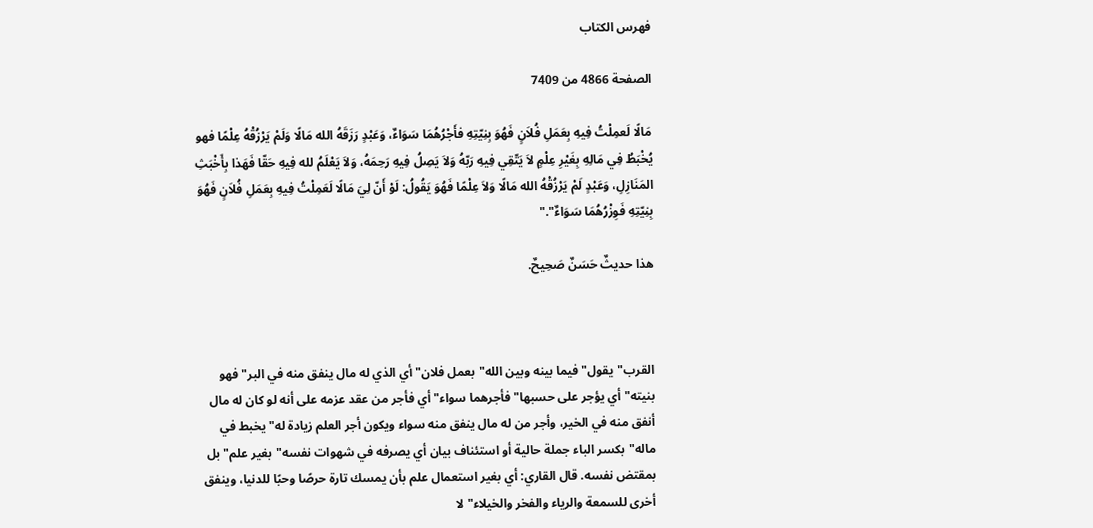فهرس الكتاب

الصفحة 4866 من 7409

مَالًا لَعمِلْتُ فِيهِ بِعَمَلِ فُلاَنٍ فَهُوَ بِنِيّتِهِ فأَجْرُهُمَا سَوَاءٌ، وَعَبْدٍ رَزَقَهُ الله مَالًا وَلَمْ يَرْزُقْهُ عِلْمًا فهو يُخْبَطُ فِي مَالِهِ بِغَيْرِ عِلْمٍ لاَ يَتّقِي فِيهِ رَبّهُ وَلاَ يَصِلُ فِيهِ رَحِمَهُ، وَلاَ يَعْلَمُ لله فِيهِ حَقّا فَهَذا بِأَخْبَثِ المَنَازِلِ، وَعَبْدٍ لَمْ يَرْزُقْهُ الله مَالًا وَلاَ عِلْمًا فَهُوَ يَقُولُ: لَوْ أَنّ لِيَ مَالًا لَعَمِلْتُ فِيهِ بِعَمَلِ فُلاَنٍ فَهُوَ بِنِيّتِهِ فَوِزْرُهُمَا سَوَاءٌ"."

هذا حديثٌ حَسَنٌ صَحِيحٌ.



القرب"يقول"فيما بينه وبين الله"بعمل فلان"أي الذي له مال ينفق منه في البر"فهو بنيته"أي يؤجر على حسبها"فأجرهما سواء"أي فأجر من عقد عزمه على أنه لو كان له مال أنفق منه في الخير، وأجر من له مال ينفق منه سواء ويكون أجر العلم زيادة له"يخبط في ماله"بكسر الباء جملة حالية أو استئناف بيان أي يصرفه في شهوات نفسه"بغير علم"بل بمقتض نفسه. قال القاري: أي بغير استعمال علم بأن يمسك تارة حرصًا وحبًا للدنيا، وينفق أخرى للسمعة والرياء والفخر والخيلاء"لا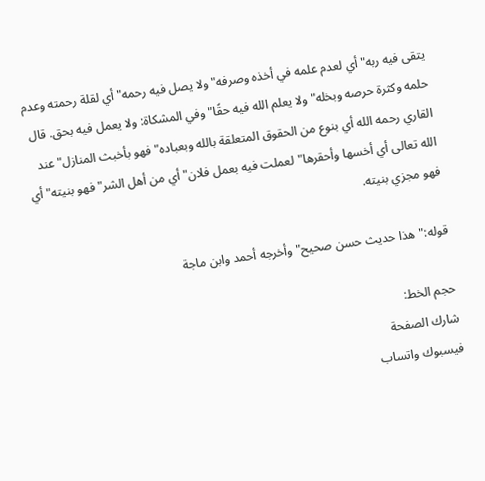يتقى فيه ربه"أي لعدم علمه في أخذه وصرفه"ولا يصل فيه رحمه"أي لقلة رحمته وعدم حلمه وكثرة حرصه وبخله"ولا يعلم الله فيه حقًا"وفي المشكاة: ولا يعمل فيه بحق. قال القاري رحمه الله أي بنوع من الحقوق المتعلقة بالله وبعباده"فهو بأخبث المنازل"عند الله تعالى أي أخسها وأحقرها"لعملت فيه بعمل فلان"أي من أهل الشر"فهو بنيته"أي فهو مجزي بنيته.

قوله:"هذا حديث حسن صحيح"وأخرجه أحمد وابن ماجة

حجم الخط:
شارك الصفحة
فيسبوك واتساب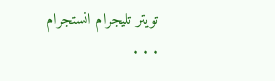تويتر تليجرام انستجرام
. . .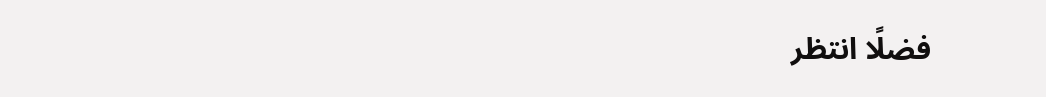فضلًا انتظر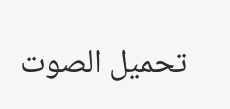تحميل الصوت